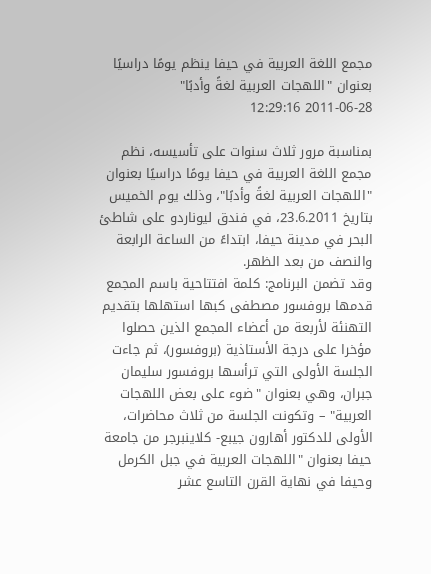مجمع اللغة العربية في حيفا ينظم يومًا دراسيًا بعنوان "اللهجات العربية لغةً وأدبًا"
2011-06-28 12:29:16

بمناسبة مرور ثلاث سنوات على تأسيسه، نظم مجمع اللغة العربية في حيفا يومًا دراسيًا بعنوان "اللهجات العربية لغةً وأدبًا"، وذلك يوم الخميس بتاريخ 23.6.2011، في فندق ليوناردو على شاطئ البحر في مدينة حيفا، ابتداءً من الساعة الرابعة والنصف من بعد الظهر.
وقد تضمن البرنامج: كلمة افتتاحية باسم المجمع قدمها بروفسور مصطفى كبها استهلها بتقديم التهنئة لأربعة من أعضاء المجمع الذين حصلوا مؤخرا على درجة الأستاذية (بروفسور)، ثم جاءت الجلسة الأولى التي ترأسها بروفسور سليمان جبران، وهي بعنوان "ضوء على بعض اللهجات العربية" – وتكونت الجلسة من ثلاث محاضرات، الأولى للدكتور أهارون جيبع- كلاينبرجر من جامعة حيفا بعنوان "اللهجات العربية في جبل الكرمل وحيفا في نهاية القرن التاسع عشر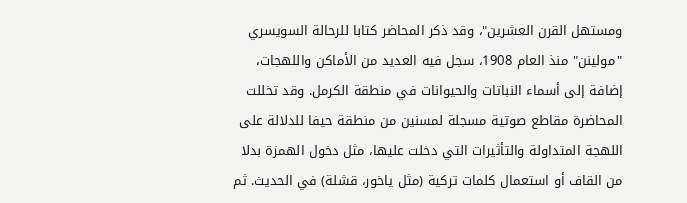ومستهل القرن العشرين"، وقد ذكر المحاضر كتابا للرحالة السويسري "مولينن" منذ العام 1908، سجل فيه العديد من الأماكن واللهجات، إضافة إلى أسماء النباتات والحيوانات في منطقة الكرمل. وقد تخللت المحاضرة مقاطع صوتية مسجلة لمسنين من منطقة حيفا للدلالة على اللهجة المتداولة والتأثيرات التي دخلت عليها، مثل دخول الهمزة بدلا من القاف أو استعمال كلمات تركية (مثل ياخور، قشلة) في الحديث. ثم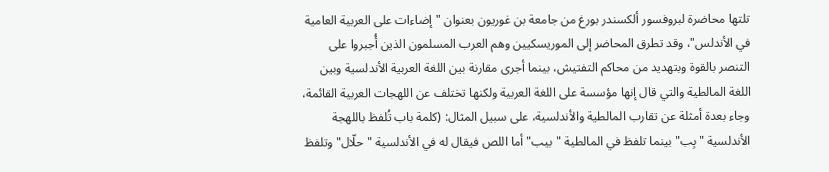تلتها محاضرة لبروفسور ألكسندر بورغ من جامعة بن غوريون بعنوان "إضاءات على العربية العامية في الأندلس"، وقد تطرق المحاضر إلى الموريسكيين وهم العرب المسلمون الذين أُجبروا على التنصر بالقوة وبتهديد من محاكم التفتيش، بينما أجرى مقارنة بين اللغة العربية الأندلسية وبين اللغة المالطية والتي قال إنها مؤسسة على اللغة العربية ولكنها تختلف عن اللهجات العربية القائمة، وجاء بعدة أمثلة عن تقارب المالطية والأندلسية، على سبيل المثال: (كلمة باب تُلفظ باللهجة الأندلسية "بِب" بينما تلفظ في المالطية "بيب" أما اللص فيقال له في الأندلسية "حلّال" وتلفظ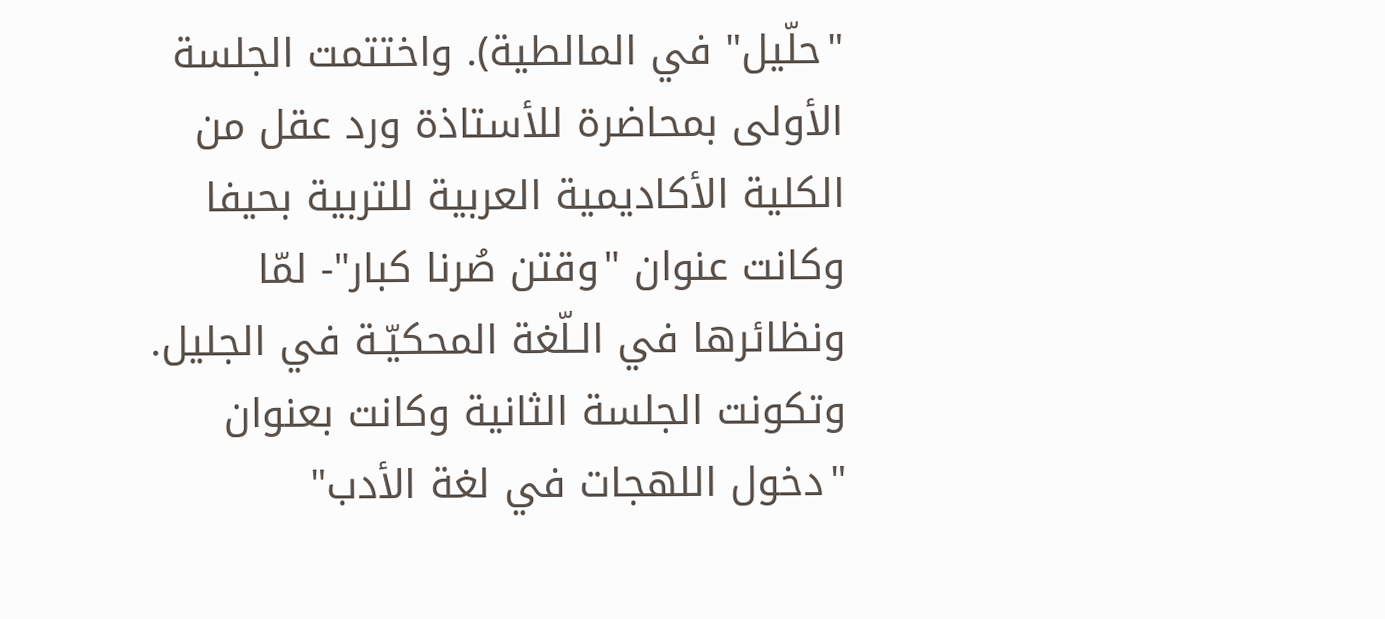"حلّيل" في المالطية). واختتمت الجلسة الأولى بمحاضرة للأستاذة ورد عقل من الكلية الأكاديمية العربية للتربية بحيفا وكانت عنوان "وقتن صُرنا كبار"- لمّا ونظائرها في الـلّغة المحكيّـة في الجليل.
وتكونت الجلسة الثانية وكانت بعنوان "دخول اللهجات في لغة الأدب"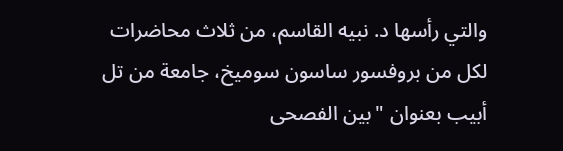والتي رأسها د. نبيه القاسم، من ثلاث محاضرات لكل من بروفسور ساسون سوميخ، جامعة من تل أبيب بعنوان "بين الفصحى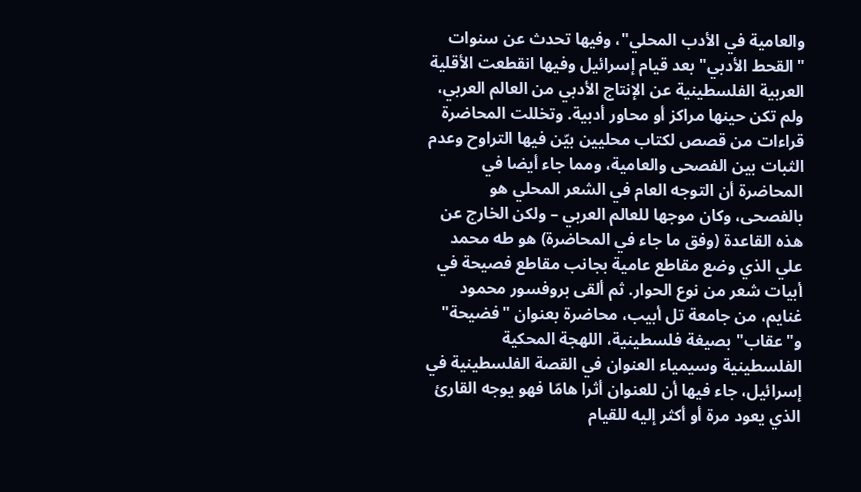والعامية في الأدب المحلي"، وفيها تحدث عن سنوات "القحط الأدبي" بعد قيام إسرائيل وفيها انقطعت الأقلية العربية الفلسطينية عن الإنتاج الأدبي من العالم العربي، ولم تكن حينها مراكز أو محاور أدبية. وتخللت المحاضرة قراءات من قصص لكتاب محليين بيّن فيها التراوح وعدم الثبات بين الفصحى والعامية، ومما جاء أيضا في المحاضرة أن التوجه العام في الشعر المحلي هو بالفصحى، وكان موجها للعالم العربي – ولكن الخارج عن هذه القاعدة (وفق ما جاء في المحاضرة) هو طه محمد علي الذي وضع مقاطع عامية بجانب مقاطع فصيحة في أبيات شعر من نوع الحوار. ثم ألقى بروفسور محمود غنايم، من جامعة تل أبيب، محاضرة بعنوان "فضيحة" و"عقاب" بصيغة فلسطينية، اللهجة المحكية الفلسطينية وسيمياء العنوان في القصة الفلسطينية في إسرائيل، جاء فيها أن للعنوان أثرا هامّا فهو يوجه القارئ الذي يعود مرة أو أكثر إليه للقيام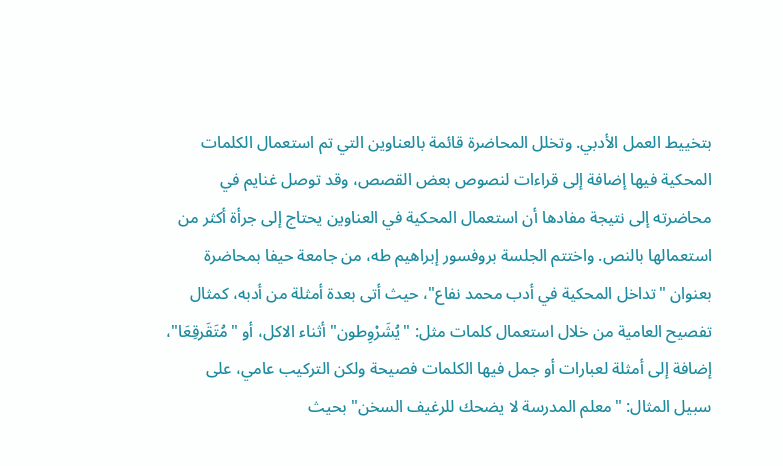بتخييط العمل الأدبي. وتخلل المحاضرة قائمة بالعناوين التي تم استعمال الكلمات المحكية فيها إضافة إلى قراءات لنصوص بعض القصص، وقد توصل غنايم في محاضرته إلى نتيجة مفادها أن استعمال المحكية في العناوين يحتاج إلى جرأة أكثر من استعمالها بالنص. واختتم الجلسة بروفسور إبراهيم طه، من جامعة حيفا بمحاضرة بعنوان "تداخل المحكية في أدب محمد نفاع"، حيث أتى بعدة أمثلة من أدبه، كمثال تفصيح العامية من خلال استعمال كلمات مثل: "يُشَرْوِطون" أثناء الاكل، أو "مُتَقَرقِعَا"، إضافة إلى أمثلة لعبارات أو جمل فيها الكلمات فصيحة ولكن التركيب عامي، على سبيل المثال: "معلم المدرسة لا يضحك للرغيف السخن" بحيث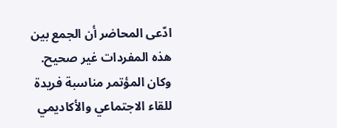ادّعى المحاضر أن الجمع بين هذه المفردات غير صحيح.
وكان المؤتمر مناسبة فريدة للقاء الاجتماعي والأكاديمي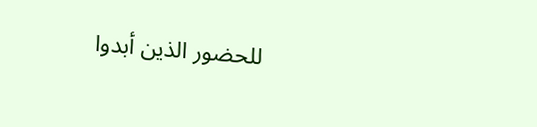للحضور الذين أبدوا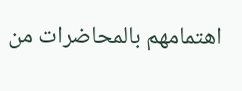اهتمامهم بالمحاضرات من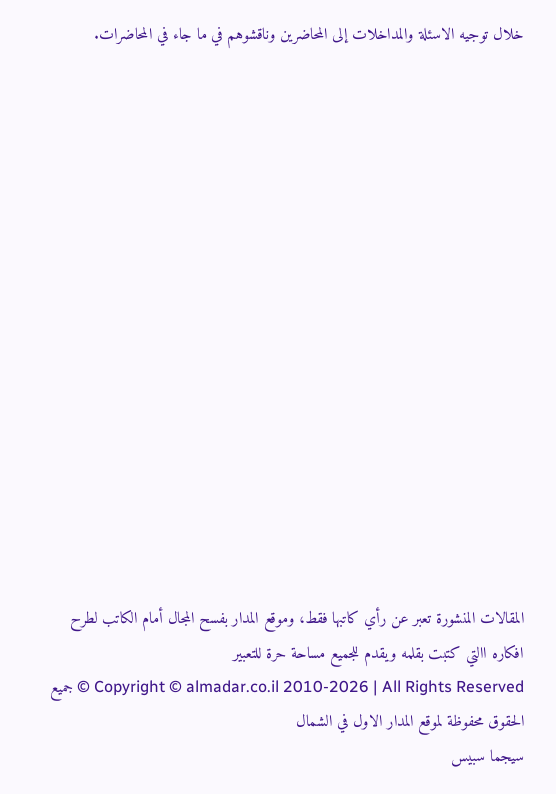خلال توجيه الاسئلة والمداخلات إلى المحاضرين وناقشوهم في ما جاء في المحاضرات.
















المقالات المنشورة تعبر عن رأي كاتبها فقط، وموقع المدار بفسح المجال أمام الكاتب لطرح افكاره االتي كتبت بقلمه ويقدم للجميع مساحة حرة للتعبير
Copyright © almadar.co.il 2010-2026 | All Rights Reserved © جميع الحقوق محفوظة لموقع المدار الاول في الشمال
سيجما سبيس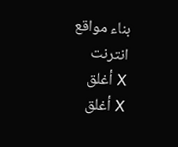بناء مواقع انترنت
X أغلق
X أغلق